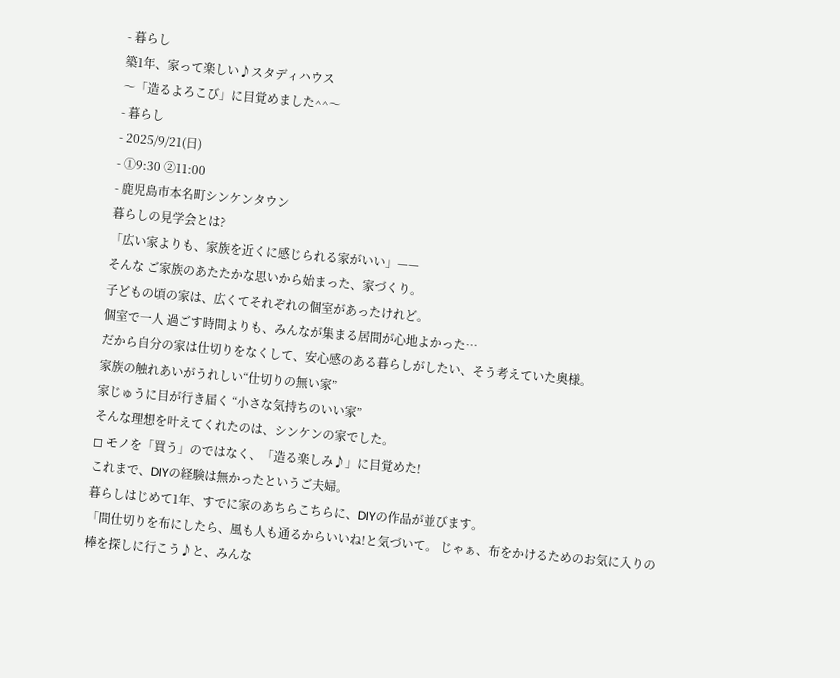- 暮らし
築1年、家って楽しい♪スタディハウス
〜「造るよろこび」に目覚めました^^〜
- 暮らし
- 2025/9/21(日)
- ①9:30 ②11:00
- 鹿児島市本名町シンケンタウン
暮らしの見学会とは?
「広い家よりも、家族を近くに感じられる家がいい」——
そんな ご家族のあたたかな思いから始まった、家づくり。
子どもの頃の家は、広くてそれぞれの個室があったけれど。
個室で一人 過ごす時間よりも、みんなが集まる居間が心地よかった…
だから自分の家は仕切りをなくして、安心感のある暮らしがしたい、そう考えていた奥様。
家族の触れあいがうれしい“仕切りの無い家”
家じゅうに目が行き届く “小さな気持ちのいい家”
そんな理想を叶えてくれたのは、シンケンの家でした。
◻ モノを「買う」のではなく、「造る楽しみ♪」に目覚めた!
これまで、DIYの経験は無かったというご夫婦。
暮らしはじめて1年、すでに家のあちらこちらに、DIYの作品が並びます。
「間仕切りを布にしたら、風も人も通るからいいね!と気づいて。 じゃぁ、布をかけるためのお気に入りの棒を探しに行こう♪と、みんな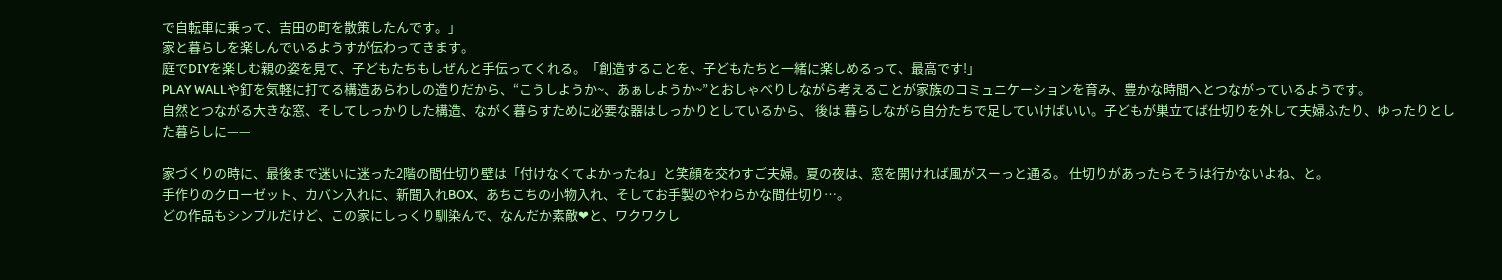で自転車に乗って、吉田の町を散策したんです。」
家と暮らしを楽しんでいるようすが伝わってきます。
庭でDIYを楽しむ親の姿を見て、子どもたちもしぜんと手伝ってくれる。「創造することを、子どもたちと一緒に楽しめるって、最高です!」
PLAY WALLや釘を気軽に打てる構造あらわしの造りだから、“こうしようか~、あぁしようか~”とおしゃべりしながら考えることが家族のコミュニケーションを育み、豊かな時間へとつながっているようです。
自然とつながる大きな窓、そしてしっかりした構造、ながく暮らすために必要な器はしっかりとしているから、 後は 暮らしながら自分たちで足していけばいい。子どもが巣立てば仕切りを外して夫婦ふたり、ゆったりとした暮らしに——

家づくりの時に、最後まで迷いに迷った2階の間仕切り壁は「付けなくてよかったね」と笑顔を交わすご夫婦。夏の夜は、窓を開ければ風がスーっと通る。 仕切りがあったらそうは行かないよね、と。
手作りのクローゼット、カバン入れに、新聞入れBOX、あちこちの小物入れ、そしてお手製のやわらかな間仕切り…。
どの作品もシンプルだけど、この家にしっくり馴染んで、なんだか素敵❤と、ワクワクし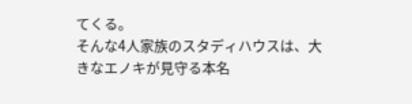てくる。
そんな4人家族のスタディハウスは、大きなエノキが見守る本名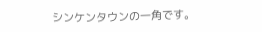シンケンタウンの一角です。